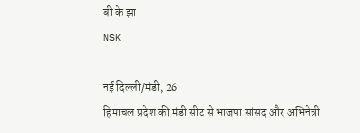बी के झा
NSK

नई दिल्ली/मंडी, 26
हिमाचल प्रदेश की मंडी सीट से भाजपा सांसद और अभिनेत्री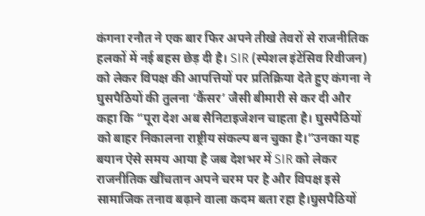कंगना रनौत ने एक बार फिर अपने तीखे तेवरों से राजनीतिक हलकों में नई बहस छेड़ दी है। SIR (स्पेशल इंटेंसिव रिवीजन) को लेकर विपक्ष की आपत्तियों पर प्रतिक्रिया देते हुए कंगना ने घुसपैठियों की तुलना ‘कैंसर’ जैसी बीमारी से कर दी और कहा कि “पूरा देश अब सैनिटाइजेशन चाहता है। घुसपैठियों को बाहर निकालना राष्ट्रीय संकल्प बन चुका है।”उनका यह बयान ऐसे समय आया है जब देशभर में SIR को लेकर राजनीतिक खींचतान अपने चरम पर है और विपक्ष इसे सामाजिक तनाव बढ़ाने वाला कदम बता रहा है।घुसपैठियों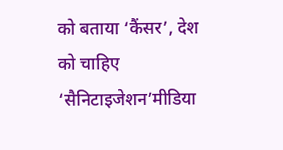को बताया ‘कैंसर’, देश को चाहिए ‘सैनिटाइजेशन’मीडिया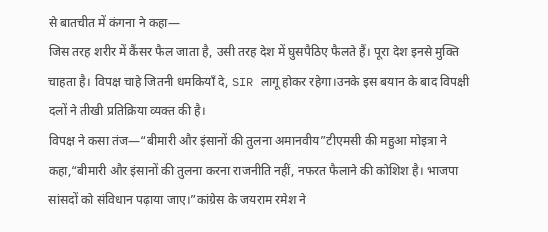से बातचीत में कंगना ने कहा—
जिस तरह शरीर में कैंसर फैल जाता है, उसी तरह देश में घुसपैठिए फैलते हैं। पूरा देश इनसे मुक्ति चाहता है। विपक्ष चाहे जितनी धमकियाँ दे, SIR लागू होकर रहेगा।उनके इस बयान के बाद विपक्षी दलों ने तीखी प्रतिक्रिया व्यक्त की है।
विपक्ष ने कसा तंज—“बीमारी और इंसानों की तुलना अमानवीय”टीएमसी की महुआ मोइत्रा ने कहा,“बीमारी और इंसानों की तुलना करना राजनीति नहीं, नफरत फैलाने की कोशिश है। भाजपा सांसदों को संविधान पढ़ाया जाए।”कांग्रेस के जयराम रमेश ने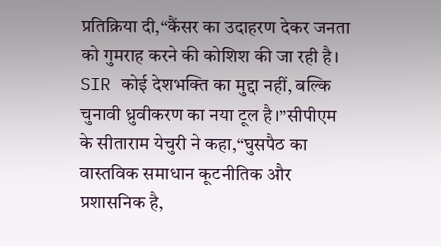प्रतिक्रिया दी,“कैंसर का उदाहरण देकर जनता को गुमराह करने की कोशिश की जा रही है। SIR कोई देशभक्ति का मुद्दा नहीं, बल्कि चुनावी ध्रुवीकरण का नया टूल है।”सीपीएम के सीताराम येचुरी ने कहा,“घुसपैठ का वास्तविक समाधान कूटनीतिक और प्रशासनिक है,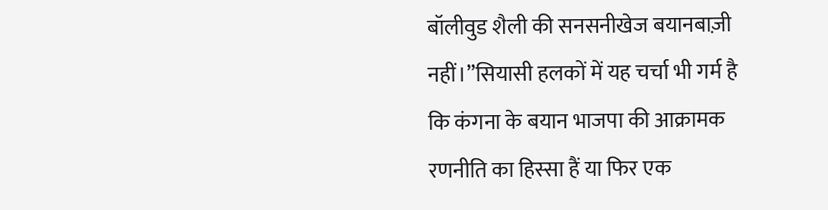बॉलीवुड शैली की सनसनीखेज बयानबाज़ी नहीं।”सियासी हलकों में यह चर्चा भी गर्म है कि कंगना के बयान भाजपा की आक्रामक रणनीति का हिस्सा हैं या फिर एक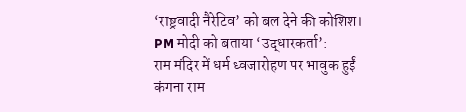‘राष्ट्रवादी नैरेटिव’ को बल देने की कोशिश।
PM मोदी को बताया ‘उद्धारकर्ता’:
राम मंदिर में धर्म ध्वजारोहण पर भावुक हुईं कंगना राम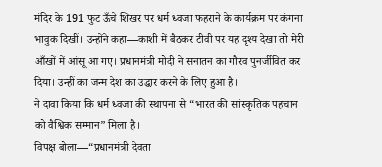मंदिर के 191 फुट ऊँचे शिखर पर धर्म ध्वजा फहराने के कार्यक्रम पर कंगना भावुक दिखीं। उन्होंने कहा—काशी में बैठकर टीवी पर यह दृश्य देखा तो मेरी आँखों में आंसू आ गए। प्रधानमंत्री मोदी ने सनातन का गौरव पुनर्जीवित कर दिया। उन्हीं का जन्म देश का उद्धार करने के लिए हुआ है।
ने दावा किया कि धर्म ध्वजा की स्थापना से “भारत की सांस्कृतिक पहचान को वैश्विक सम्मान” मिला है।
विपक्ष बोला—“प्रधानमंत्री देवता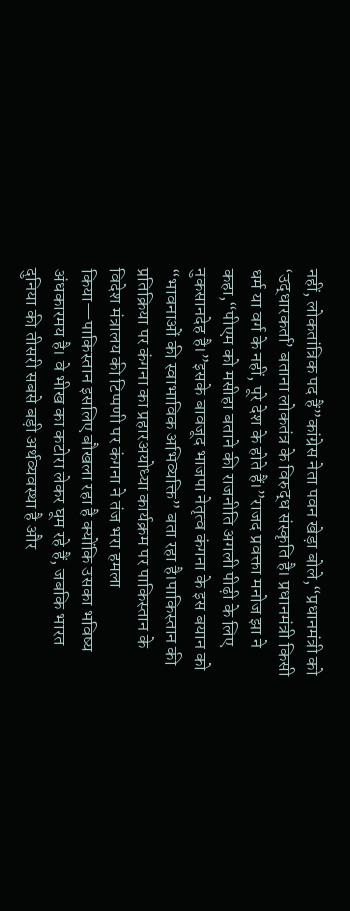नहीं, लोकतांत्रिक पद हैं”कांग्रेस नेता पवन खेड़ा बोले,“प्रधानमंत्री को ‘उद्धारकर्ता’ बताना लोकतंत्र के विरुद्ध संस्कृति है। प्रधानमंत्री किसी धर्म या वर्ग के नहीं, पूरे देश के होते हैं।”राजद प्रवक्ता मनोज झा ने कहा,“पीएम को मसीहा बताने की राजनीति अगली पीढ़ी के लिए नुकसानदेह है।”इसके बावजूद भाजपा नेतृत्व कंगना के इस बयान को “भावनाओं की स्वाभाविक अभिव्यक्ति” बता रहा है।पाकिस्तान की प्रतिक्रिया पर कंगना का प्रहारअयोध्या कार्यक्रम पर पाकिस्तान के विदेश मंत्रालय की टिप्पणी पर कंगना ने तंज भरा हमला किया—पाकिस्तान इसलिए बौखला रहा है क्योंकि उसका भविष्य अंधकारमय है। वे भीख का कटोरा लेकर घूम रहे हैं, जबकि भारत दुनिया की तीसरी सबसे बड़ी अर्थव्यवस्था है और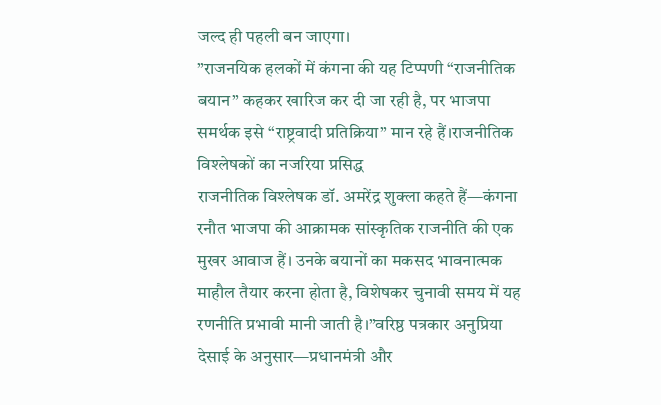जल्द ही पहली बन जाएगा।
”राजनयिक हलकों में कंगना की यह टिप्पणी “राजनीतिक बयान” कहकर खारिज कर दी जा रही है, पर भाजपा समर्थक इसे “राष्ट्रवादी प्रतिक्रिया” मान रहे हैं।राजनीतिक विश्लेषकों का नजरिया प्रसिद्ध
राजनीतिक विश्लेषक डॉ. अमरेंद्र शुक्ला कहते हैं—कंगना रनौत भाजपा की आक्रामक सांस्कृतिक राजनीति की एक मुखर आवाज हैं। उनके बयानों का मकसद भावनात्मक माहौल तैयार करना होता है, विशेषकर चुनावी समय में यह रणनीति प्रभावी मानी जाती है।”वरिष्ठ पत्रकार अनुप्रिया देसाई के अनुसार—प्रधानमंत्री और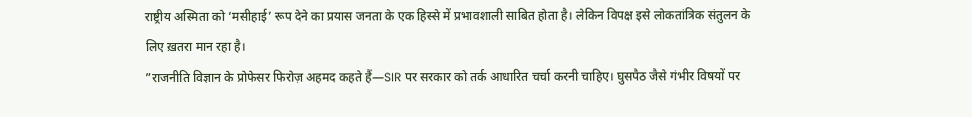राष्ट्रीय अस्मिता को ‘मसीहाई’ रूप देने का प्रयास जनता के एक हिस्से में प्रभावशाली साबित होता है। लेकिन विपक्ष इसे लोकतांत्रिक संतुलन के लिए ख़तरा मान रहा है।
”राजनीति विज्ञान के प्रोफेसर फिरोज़ अहमद कहते हैं—SIR पर सरकार को तर्क आधारित चर्चा करनी चाहिए। घुसपैठ जैसे गंभीर विषयों पर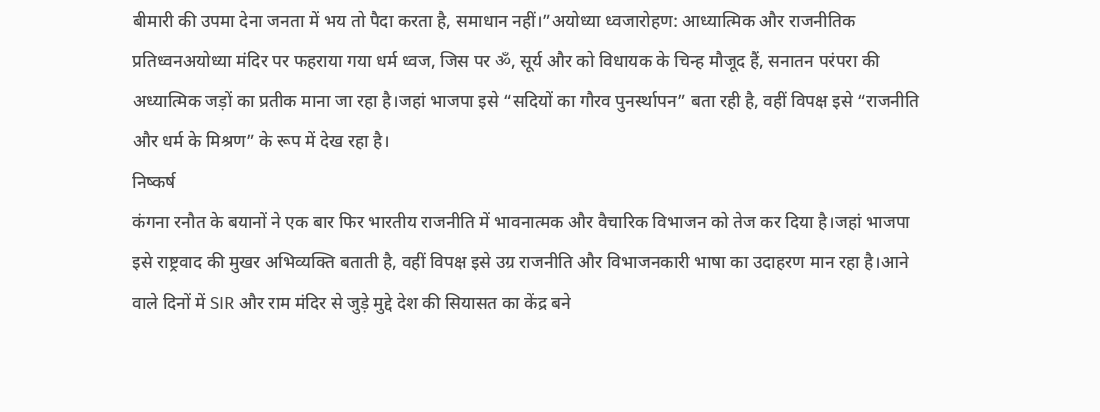बीमारी की उपमा देना जनता में भय तो पैदा करता है, समाधान नहीं।”अयोध्या ध्वजारोहण: आध्यात्मिक और राजनीतिक प्रतिध्वनअयोध्या मंदिर पर फहराया गया धर्म ध्वज, जिस पर ॐ, सूर्य और को विधायक के चिन्ह मौजूद हैं, सनातन परंपरा की अध्यात्मिक जड़ों का प्रतीक माना जा रहा है।जहां भाजपा इसे “सदियों का गौरव पुनर्स्थापन” बता रही है, वहीं विपक्ष इसे “राजनीति और धर्म के मिश्रण” के रूप में देख रहा है।
निष्कर्ष
कंगना रनौत के बयानों ने एक बार फिर भारतीय राजनीति में भावनात्मक और वैचारिक विभाजन को तेज कर दिया है।जहां भाजपा इसे राष्ट्रवाद की मुखर अभिव्यक्ति बताती है, वहीं विपक्ष इसे उग्र राजनीति और विभाजनकारी भाषा का उदाहरण मान रहा है।आने वाले दिनों में SIR और राम मंदिर से जुड़े मुद्दे देश की सियासत का केंद्र बने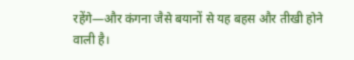रहेंगे—और कंगना जैसे बयानों से यह बहस और तीखी होने वाली है।